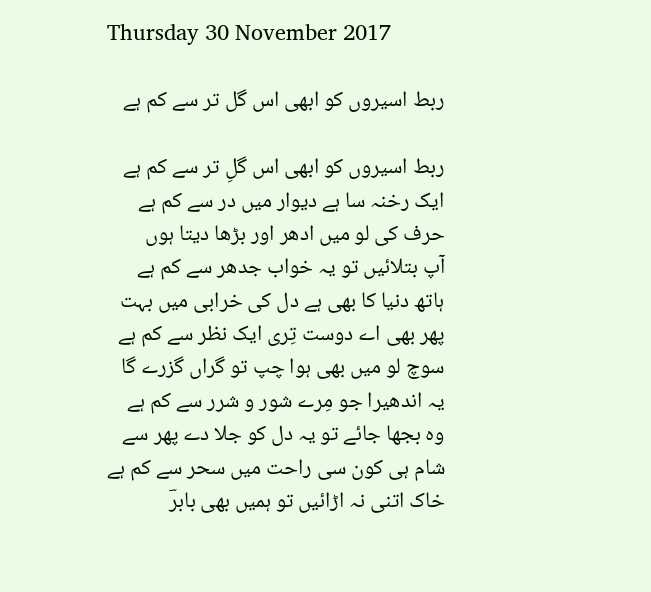Thursday 30 November 2017

ربط اسیروں کو ابھی اس گل تر سے کم ہے

ربط اسیروں کو ابھی اس گلِ تر سے کم ہے
ایک رخنہ سا ہے دیوار میں در سے کم ہے
حرف کی لو میں ادھر اور بڑھا دیتا ہوں
آپ بتلائیں تو یہ خواب جدھر سے کم ہے
ہاتھ دنیا کا بھی ہے دل کی خرابی میں بہت
پھر بھی اے دوست تِری ایک نظر سے کم ہے
سوچ لو میں بھی ہوا چپ تو گراں گزرے گا
یہ اندھیرا جو مِرے شور و شرر سے کم ہے
وہ بجھا جائے تو یہ دل کو جلا دے پھر سے
شام ہی کون سی راحت میں سحر سے کم ہے
خاک اتنی نہ اڑائیں تو ہمیں بھی بابرؔ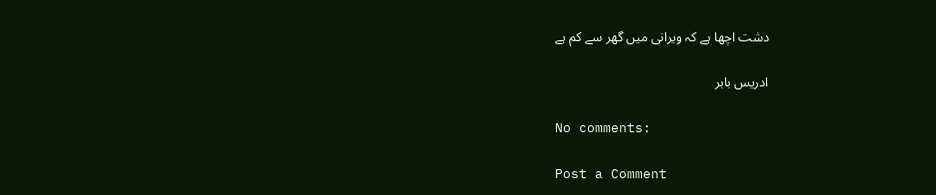دشت اچھا ہے کہ ویرانی میں گھر سے کم ہے

ادریس بابر

No comments:

Post a Comment